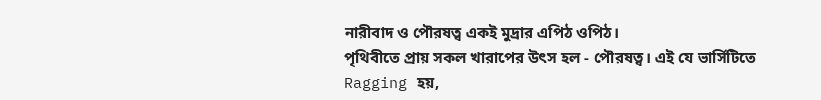নারীবাদ ও পৌরষত্ব একই মুদ্রার এপিঠ ওপিঠ।
পৃথিবীতে প্রায় সকল খারাপের উৎস হল - পৌরষত্ব। এই যে ভার্সিটিতে Ragging হয়,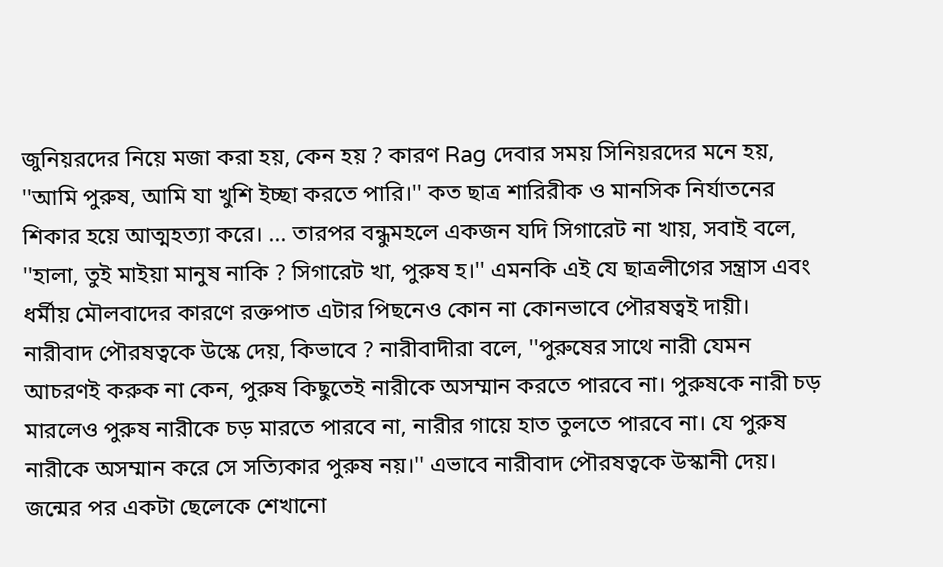জুনিয়রদের নিয়ে মজা করা হয়, কেন হয় ? কারণ Rag দেবার সময় সিনিয়রদের মনে হয়, ''আমি পুরুষ, আমি যা খুশি ইচ্ছা করতে পারি।'' কত ছাত্র শারিরীক ও মানসিক নির্যাতনের শিকার হয়ে আত্মহত্যা করে। ... তারপর বন্ধুমহলে একজন যদি সিগারেট না খায়, সবাই বলে, ''হালা, তুই মাইয়া মানুষ নাকি ? সিগারেট খা, পুরুষ হ।'' এমনকি এই যে ছাত্রলীগের সন্ত্রাস এবং ধর্মীয় মৌলবাদের কারণে রক্তপাত এটার পিছনেও কোন না কোনভাবে পৌরষত্বই দায়ী।
নারীবাদ পৌরষত্বকে উস্কে দেয়, কিভাবে ? নারীবাদীরা বলে, ''পুরুষের সাথে নারী যেমন আচরণই করুক না কেন, পুরুষ কিছুতেই নারীকে অসম্মান করতে পারবে না। পুরুষকে নারী চড় মারলেও পুরুষ নারীকে চড় মারতে পারবে না, নারীর গায়ে হাত তুলতে পারবে না। যে পুরুষ নারীকে অসম্মান করে সে সত্যিকার পুরুষ নয়।'' এভাবে নারীবাদ পৌরষত্বকে উস্কানী দেয়। জন্মের পর একটা ছেলেকে শেখানো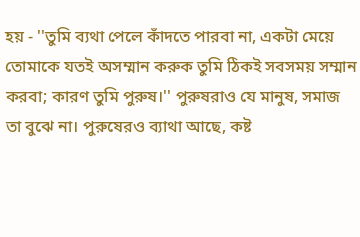হয় - ''তুমি ব্যথা পেলে কাঁদতে পারবা না, একটা মেয়ে তোমাকে যতই অসম্মান করুক তুমি ঠিকই সবসময় সম্মান করবা; কারণ তুমি পুরুষ।'' পুরুষরাও যে মানুষ, সমাজ তা বুঝে না। পুরুষেরও ব্যাথা আছে, কষ্ট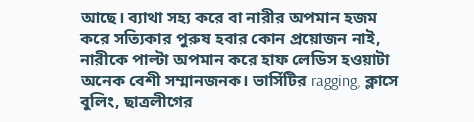আছে। ব্যাথা সহ্য করে বা নারীর অপমান হজম করে সত্যিকার পুরুষ হবার কোন প্রয়োজন নাই, নারীকে পাল্টা অপমান করে হাফ লেডিস হওয়াটা অনেক বেশী সম্মানজনক। ভার্সিটির ragging, ক্লাসে বুলিং, ছাত্রলীগের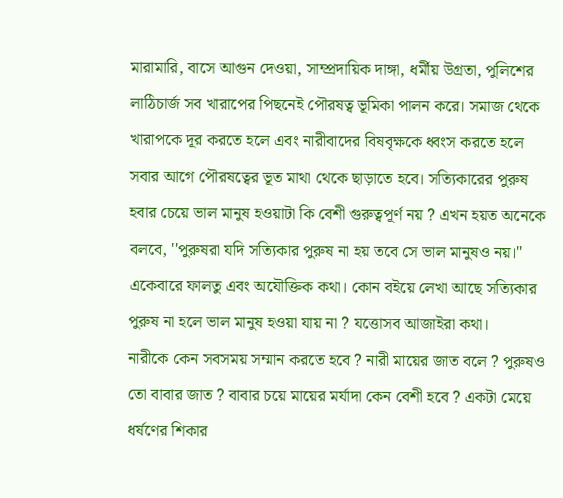মারামারি, বাসে আগুন দেওয়া, সাম্প্রদায়িক দাঙ্গা, ধর্মীয় উগ্রতা, পুলিশের লাঠিচার্জ সব খারাপের পিছনেই পৌরষত্ব ভূমিকা পালন করে। সমাজ থেকে খারাপকে দূর করতে হলে এবং নারীবাদের বিষবৃক্ষকে ধ্বংস করতে হলে সবার আগে পৌরষত্বের ভূত মাথা থেকে ছাড়াতে হবে। সত্যিকারের পুরুষ হবার চেয়ে ভাল মানুষ হওয়াটা কি বেশী গুরুত্বপূর্ণ নয় ? এখন হয়ত অনেকে বলবে, ''পুরুষরা যদি সত্যিকার পুরুষ না হয় তবে সে ভাল মানুষও নয়।'' একেবারে ফালতু এবং অযৌক্তিক কথা। কোন বইয়ে লেখা আছে সত্যিকার পুরুষ না হলে ভাল মানুষ হওয়া যায় না ? যত্তোসব আজাইরা কথা।
নারীকে কেন সবসময় সম্মান করতে হবে ? নারী মায়ের জাত বলে ? পুরুষও তো বাবার জাত ? বাবার চয়ে মায়ের মর্যাদা কেন বেশী হবে ? একটা মেয়ে ধর্ষণের শিকার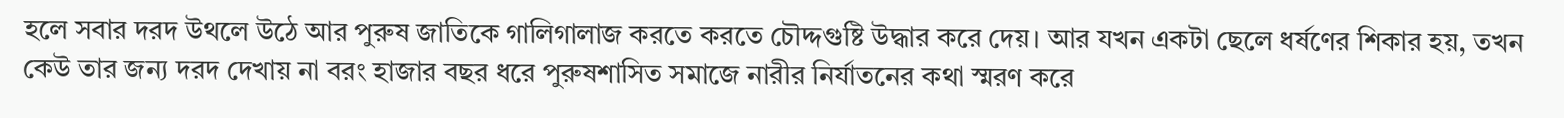হলে সবার দরদ উথলে উঠে আর পুরুষ জাতিকে গালিগালাজ করতে করতে চৌদ্দগুষ্টি উদ্ধার করে দেয়। আর যখন একটা ছেলে ধর্ষণের শিকার হয়, তখন কেউ তার জন্য দরদ দেখায় না বরং হাজার বছর ধরে পুরুষশাসিত সমাজে নারীর নির্যাতনের কথা স্মরণ করে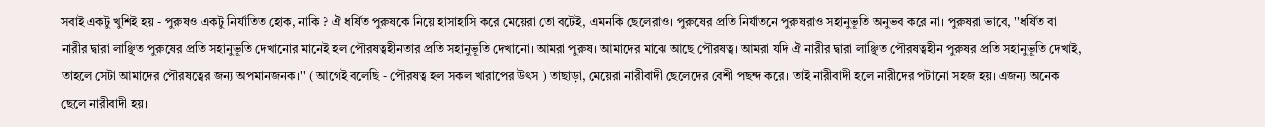সবাই একটু খুশিই হয় - পুরুষও একটু নির্যাতিত হোক, নাকি ? ঐ ধর্ষিত পুরুষকে নিয়ে হাসাহাসি করে মেয়েরা তো বটেই, এমনকি ছেলেরাও। পুরুষের প্রতি নির্যাতনে পুরুষরাও সহানুভূতি অনুভব করে না। পুরুষরা ভাবে, ''ধর্ষিত বা নারীর দ্বারা লাঞ্ছিত পুরুষের প্রতি সহানুভূতি দেখানোর মানেই হল পৌরষত্বহীনতার প্রতি সহানুভূতি দেখানো। আমরা পুরুষ। আমাদের মাঝে আছে পৌরষত্ব। আমরা যদি ঐ নারীর দ্বারা লাঞ্ছিত পৌরষত্বহীন পুরুষর প্রতি সহানুভূতি দেখাই, তাহলে সেটা আমাদের পৌরষত্বের জন্য অপমানজনক।'' ( আগেই বলেছি - পৌরষত্ব হল সকল খারাপের উৎস ) তাছাড়া, মেয়েরা নারীবাদী ছেলেদের বেশী পছন্দ করে। তাই নারীবাদী হলে নারীদের পটানো সহজ হয়। এজন্য অনেক ছেলে নারীবাদী হয়।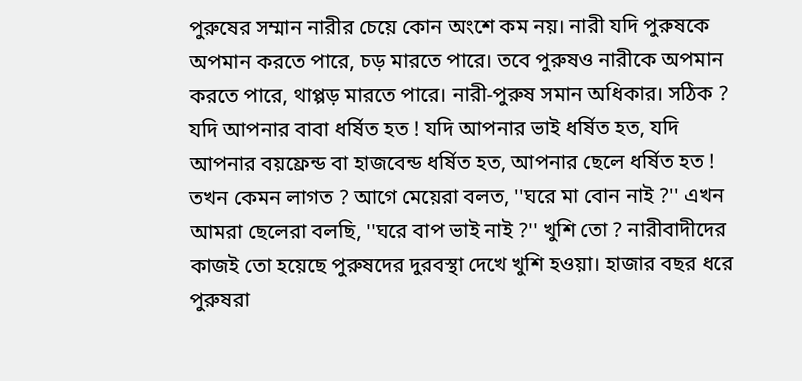পুরুষের সম্মান নারীর চেয়ে কোন অংশে কম নয়। নারী যদি পুরুষকে অপমান করতে পারে, চড় মারতে পারে। তবে পুরুষও নারীকে অপমান করতে পারে, থাপ্পড় মারতে পারে। নারী-পুরুষ সমান অধিকার। সঠিক ? যদি আপনার বাবা ধর্ষিত হত ! যদি আপনার ভাই ধর্ষিত হত, যদি আপনার বয়ফ্রেন্ড বা হাজবেন্ড ধর্ষিত হত, আপনার ছেলে ধর্ষিত হত ! তখন কেমন লাগত ? আগে মেয়েরা বলত, ''ঘরে মা বোন নাই ?'' এখন আমরা ছেলেরা বলছি, ''ঘরে বাপ ভাই নাই ?'' খুশি তো ? নারীবাদীদের কাজই তো হয়েছে পুরুষদের দুরবস্থা দেখে খুশি হওয়া। হাজার বছর ধরে পুরুষরা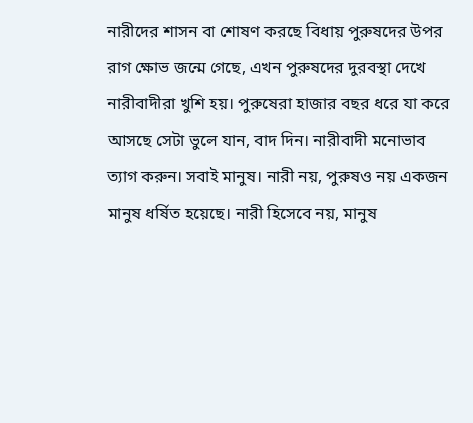নারীদের শাসন বা শোষণ করছে বিধায় পুরুষদের উপর রাগ ক্ষোভ জন্মে গেছে, এখন পুরুষদের দুরবস্থা দেখে নারীবাদীরা খুশি হয়। পুরুষেরা হাজার বছর ধরে যা করে আসছে সেটা ভুলে যান, বাদ দিন। নারীবাদী মনোভাব ত্যাগ করুন। সবাই মানুষ। নারী নয়, পুরুষও নয় একজন মানুষ ধর্ষিত হয়েছে। নারী হিসেবে নয়, মানুষ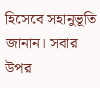হিসেবে সহানুভূতি জানান। সবার উপর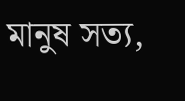মানুষ সত্য,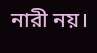নারী নয়।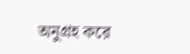অনুগ্রহ করে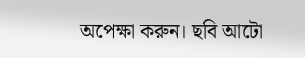অপেক্ষা করুন। ছবি আটো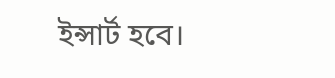ইন্সার্ট হবে।